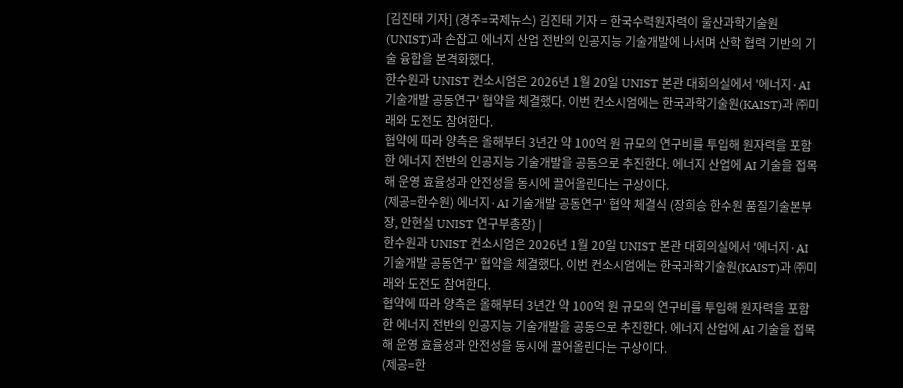[김진태 기자] (경주=국제뉴스) 김진태 기자 = 한국수력원자력이 울산과학기술원(UNIST)과 손잡고 에너지 산업 전반의 인공지능 기술개발에 나서며 산학 협력 기반의 기술 융합을 본격화했다.
한수원과 UNIST 컨소시엄은 2026년 1월 20일 UNIST 본관 대회의실에서 '에너지·AI 기술개발 공동연구' 협약을 체결했다. 이번 컨소시엄에는 한국과학기술원(KAIST)과 ㈜미래와 도전도 참여한다.
협약에 따라 양측은 올해부터 3년간 약 100억 원 규모의 연구비를 투입해 원자력을 포함한 에너지 전반의 인공지능 기술개발을 공동으로 추진한다. 에너지 산업에 AI 기술을 접목해 운영 효율성과 안전성을 동시에 끌어올린다는 구상이다.
(제공=한수원) 에너지·AI 기술개발 공동연구' 협약 체결식 (장희승 한수원 품질기술본부장, 안현실 UNIST 연구부총장) |
한수원과 UNIST 컨소시엄은 2026년 1월 20일 UNIST 본관 대회의실에서 '에너지·AI 기술개발 공동연구' 협약을 체결했다. 이번 컨소시엄에는 한국과학기술원(KAIST)과 ㈜미래와 도전도 참여한다.
협약에 따라 양측은 올해부터 3년간 약 100억 원 규모의 연구비를 투입해 원자력을 포함한 에너지 전반의 인공지능 기술개발을 공동으로 추진한다. 에너지 산업에 AI 기술을 접목해 운영 효율성과 안전성을 동시에 끌어올린다는 구상이다.
(제공=한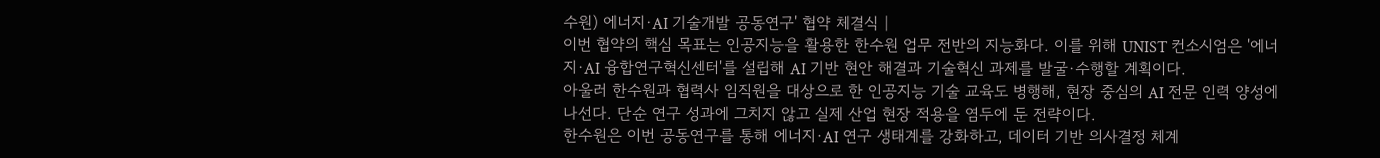수원) 에너지·AI 기술개발 공동연구' 협약 체결식 |
이번 협약의 핵심 목표는 인공지능을 활용한 한수원 업무 전반의 지능화다. 이를 위해 UNIST 컨소시엄은 '에너지·AI 융합연구혁신센터'를 설립해 AI 기반 현안 해결과 기술혁신 과제를 발굴·수행할 계획이다.
아울러 한수원과 협력사 임직원을 대상으로 한 인공지능 기술 교육도 병행해, 현장 중심의 AI 전문 인력 양성에 나선다. 단순 연구 성과에 그치지 않고 실제 산업 현장 적용을 염두에 둔 전략이다.
한수원은 이번 공동연구를 통해 에너지·AI 연구 생태계를 강화하고, 데이터 기반 의사결정 체계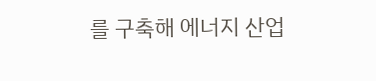를 구축해 에너지 산업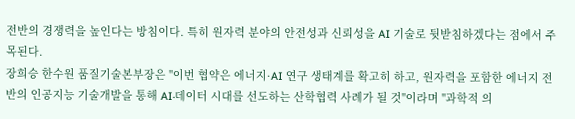전반의 경쟁력을 높인다는 방침이다. 특히 원자력 분야의 안전성과 신뢰성을 AI 기술로 뒷받침하겠다는 점에서 주목된다.
장희승 한수원 품질기술본부장은 "이번 협약은 에너지·AI 연구 생태계를 확고히 하고, 원자력을 포함한 에너지 전반의 인공지능 기술개발을 통해 AI·데이터 시대를 선도하는 산학협력 사례가 될 것"이라며 "과학적 의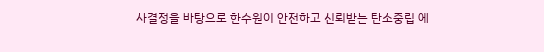사결정을 바탕으로 한수원이 안전하고 신뢰받는 탄소중립 에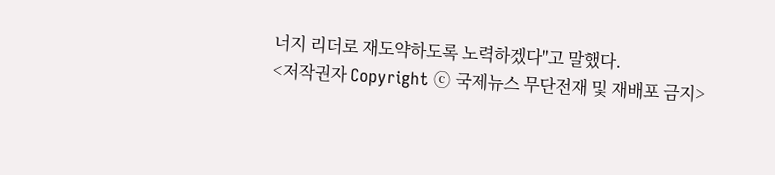너지 리더로 재도약하도록 노력하겠다"고 말했다.
<저작권자 Copyright ⓒ 국제뉴스 무단전재 및 재배포 금지>